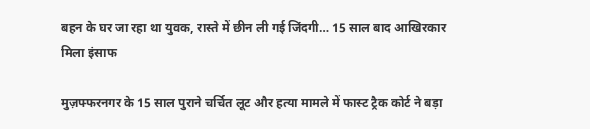बहन के घर जा रहा था युवक, रास्ते में छीन ली गई जिंदगी… 15 साल बाद आखिरकार मिला इंसाफ

मुज़फ्फरनगर के 15 साल पुराने चर्चित लूट और हत्या मामले में फास्ट ट्रैक कोर्ट ने बड़ा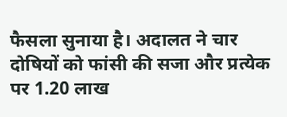फैसला सुनाया है। अदालत ने चार दोषियों को फांसी की सजा और प्रत्येक पर 1.20 लाख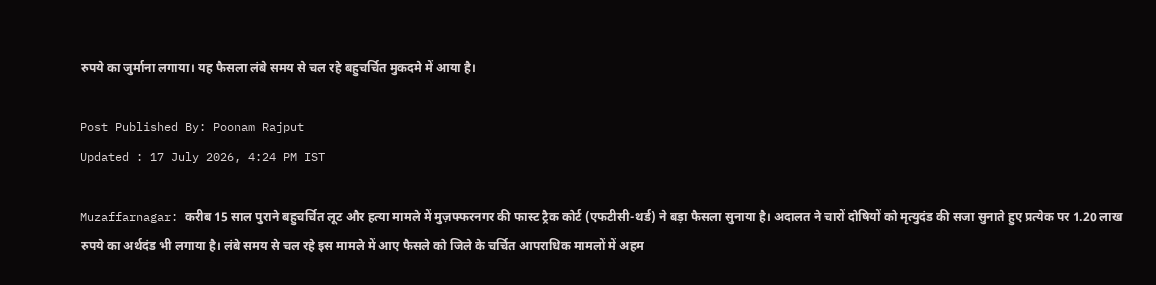रुपये का जुर्माना लगाया। यह फैसला लंबे समय से चल रहे बहुचर्चित मुकदमे में आया है।

Post Published By: Poonam Rajput
Updated : 17 July 2026, 4:24 PM IST

Muzaffarnagar: करीब 15 साल पुराने बहुचर्चित लूट और हत्या मामले में मुज़फ्फरनगर की फास्ट ट्रैक कोर्ट (एफटीसी-थर्ड) ने बड़ा फैसला सुनाया है। अदालत ने चारों दोषियों को मृत्युदंड की सजा सुनाते हुए प्रत्येक पर 1.20 लाख रुपये का अर्थदंड भी लगाया है। लंबे समय से चल रहे इस मामले में आए फैसले को जिले के चर्चित आपराधिक मामलों में अहम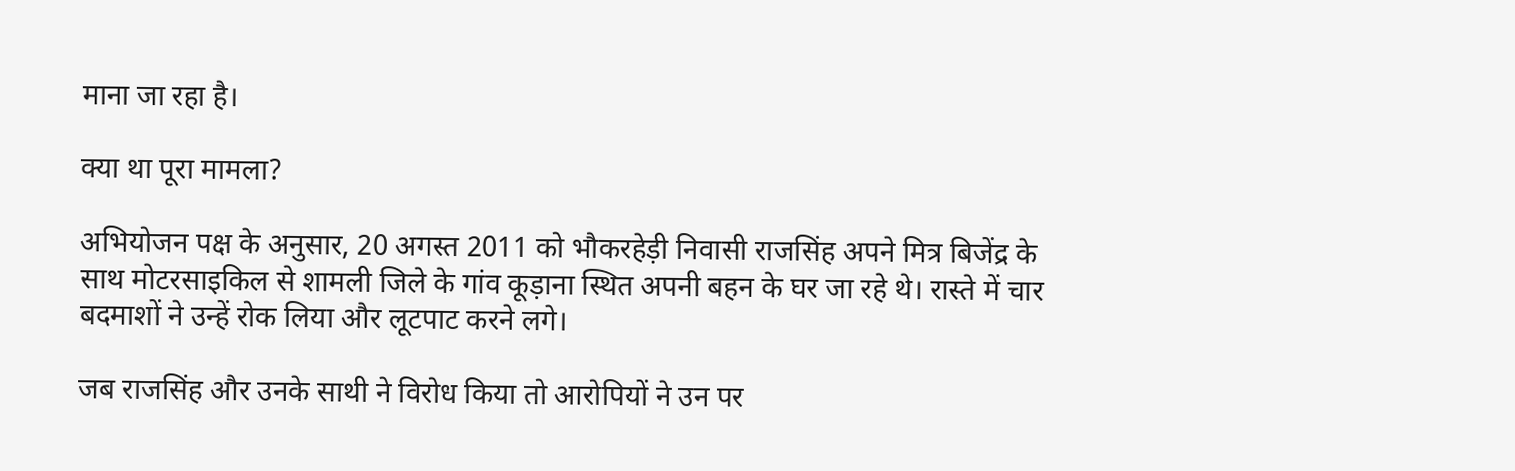माना जा रहा है।

क्या था पूरा मामला?

अभियोजन पक्ष के अनुसार, 20 अगस्त 2011 को भौकरहेड़ी निवासी राजसिंह अपने मित्र बिजेंद्र के साथ मोटरसाइकिल से शामली जिले के गांव कूड़ाना स्थित अपनी बहन के घर जा रहे थे। रास्ते में चार बदमाशों ने उन्हें रोक लिया और लूटपाट करने लगे।

जब राजसिंह और उनके साथी ने विरोध किया तो आरोपियों ने उन पर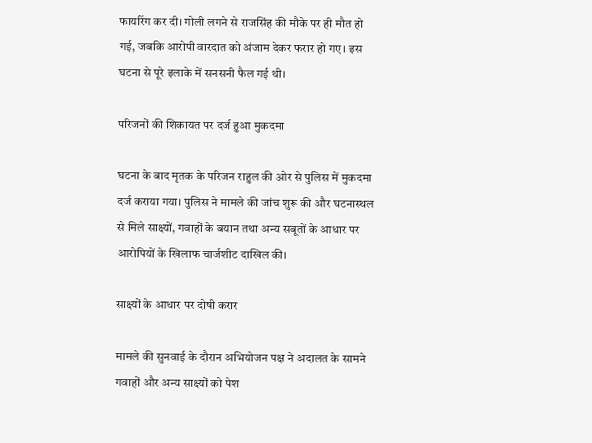फायरिंग कर दी। गोली लगने से राजसिंह की मौके पर ही मौत हो गई, जबकि आरोपी वारदात को अंजाम देकर फरार हो गए। इस घटना से पूरे इलाके में सनसनी फैल गई थी।

परिजनों की शिकायत पर दर्ज हुआ मुकदमा

घटना के बाद मृतक के परिजन राहुल की ओर से पुलिस में मुकदमा दर्ज कराया गया। पुलिस ने मामले की जांच शुरू की और घटनास्थल से मिले साक्ष्यों, गवाहों के बयान तथा अन्य सबूतों के आधार पर आरोपियों के खिलाफ चार्जशीट दाखिल की।

साक्ष्यों के आधार पर दोषी करार

मामले की सुनवाई के दौरान अभियोजन पक्ष ने अदालत के सामने गवाहों और अन्य साक्ष्यों को पेश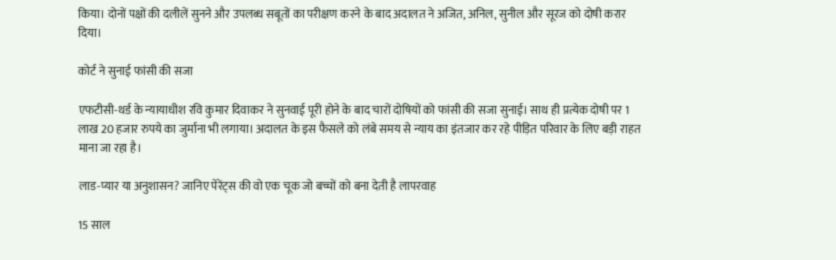किया। दोनों पक्षों की दलीलें सुनने और उपलब्ध सबूतों का परीक्षण करने के बाद अदालत ने अजित, अनिल, सुनील और सूरज को दोषी करार दिया।

कोर्ट ने सुनाई फांसी की सजा

एफटीसी-थर्ड के न्यायाधीश रवि कुमार दिवाकर ने सुनवाई पूरी होने के बाद चारों दोषियों को फांसी की सजा सुनाई। साथ ही प्रत्येक दोषी पर 1 लाख 20 हजार रुपये का जुर्माना भी लगाया। अदालत के इस फैसले को लंबे समय से न्याय का इंतजार कर रहे पीड़ित परिवार के लिए बड़ी राहत माना जा रहा है।

लाड-प्यार या अनुशासन? जानिए पेरेंट्स की वो एक चूक जो बच्चों को बना देती है लापरवाह

15 साल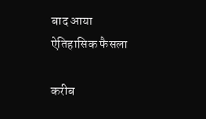बाद आया ऐतिहासिक फैसला

करीब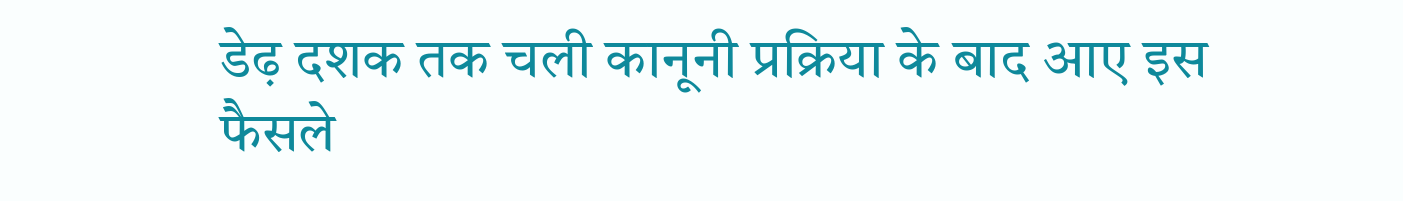डेढ़ दशक तक चली कानूनी प्रक्रिया के बाद आए इस फैसले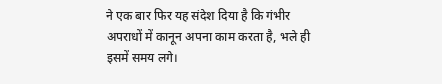ने एक बार फिर यह संदेश दिया है कि गंभीर अपराधों में कानून अपना काम करता है, भले ही इसमें समय लगे।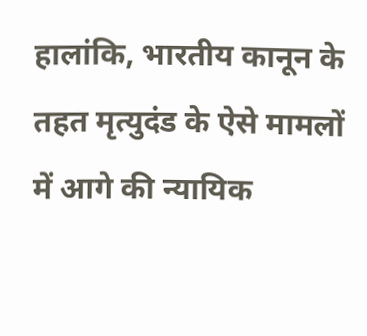हालांकि, भारतीय कानून के तहत मृत्युदंड के ऐसे मामलों में आगे की न्यायिक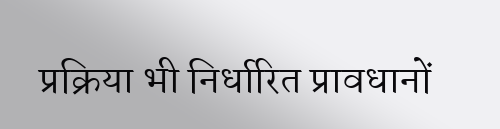प्रक्रिया भी निर्धारित प्रावधानों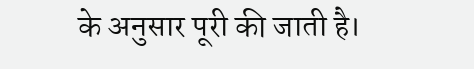के अनुसार पूरी की जाती है।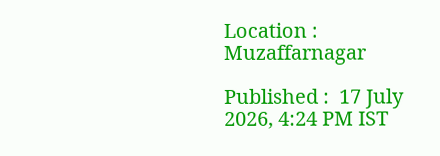Location :  Muzaffarnagar

Published :  17 July 2026, 4:24 PM IST